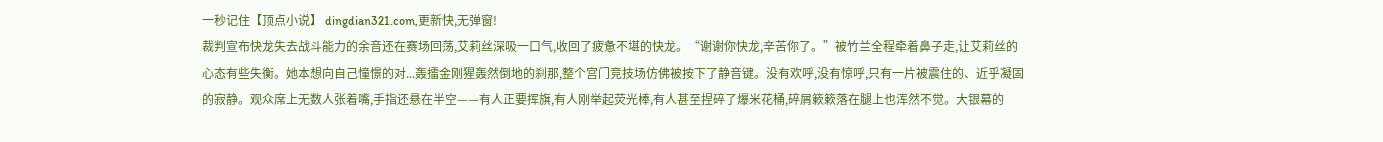一秒记住【顶点小说】 dingdian321.com,更新快,无弹窗!
裁判宣布快龙失去战斗能力的余音还在赛场回荡,艾莉丝深吸一口气,收回了疲惫不堪的快龙。“谢谢你快龙,辛苦你了。”被竹兰全程牵着鼻子走,让艾莉丝的心态有些失衡。她本想向自己憧憬的对...轰擂金刚猩轰然倒地的刹那,整个宫门竞技场仿佛被按下了静音键。没有欢呼,没有惊呼,只有一片被震住的、近乎凝固的寂静。观众席上无数人张着嘴,手指还悬在半空——有人正要挥旗,有人刚举起荧光棒,有人甚至捏碎了爆米花桶,碎屑簌簌落在腿上也浑然不觉。大银幕的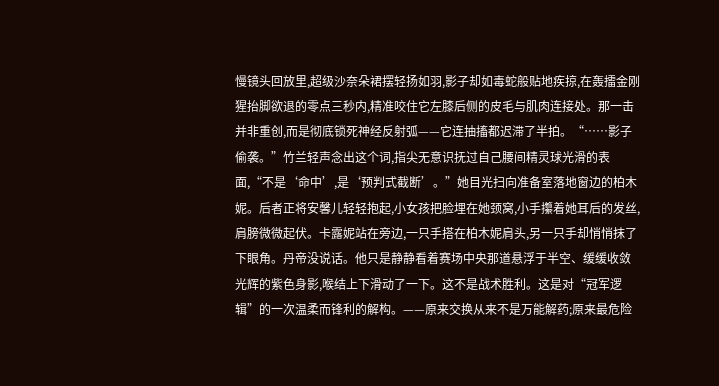慢镜头回放里,超级沙奈朵裙摆轻扬如羽,影子却如毒蛇般贴地疾掠,在轰擂金刚猩抬脚欲退的零点三秒内,精准咬住它左膝后侧的皮毛与肌肉连接处。那一击并非重创,而是彻底锁死神经反射弧——它连抽搐都迟滞了半拍。“……影子偷袭。”竹兰轻声念出这个词,指尖无意识抚过自己腰间精灵球光滑的表面,“不是‘命中’,是‘预判式截断’。”她目光扫向准备室落地窗边的柏木妮。后者正将安馨儿轻轻抱起,小女孩把脸埋在她颈窝,小手攥着她耳后的发丝,肩膀微微起伏。卡露妮站在旁边,一只手搭在柏木妮肩头,另一只手却悄悄抹了下眼角。丹帝没说话。他只是静静看着赛场中央那道悬浮于半空、缓缓收敛光辉的紫色身影,喉结上下滑动了一下。这不是战术胜利。这是对“冠军逻辑”的一次温柔而锋利的解构。——原来交换从来不是万能解药;原来最危险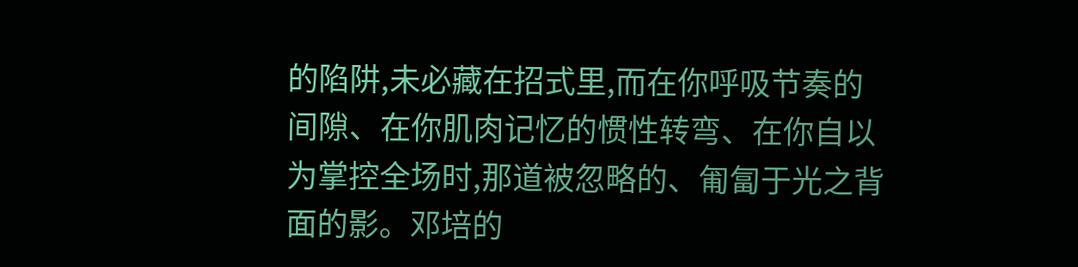的陷阱,未必藏在招式里,而在你呼吸节奏的间隙、在你肌肉记忆的惯性转弯、在你自以为掌控全场时,那道被忽略的、匍匐于光之背面的影。邓培的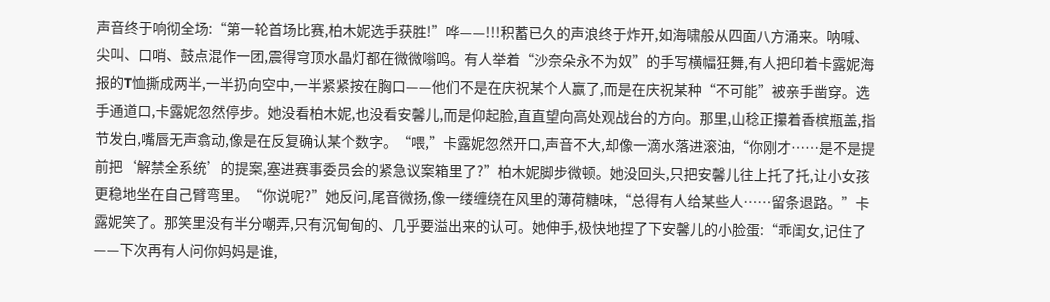声音终于响彻全场:“第一轮首场比赛,柏木妮选手获胜!”哗——!!!积蓄已久的声浪终于炸开,如海啸般从四面八方涌来。呐喊、尖叫、口哨、鼓点混作一团,震得穹顶水晶灯都在微微嗡鸣。有人举着“沙奈朵永不为奴”的手写横幅狂舞,有人把印着卡露妮海报的T恤撕成两半,一半扔向空中,一半紧紧按在胸口——他们不是在庆祝某个人赢了,而是在庆祝某种“不可能”被亲手凿穿。选手通道口,卡露妮忽然停步。她没看柏木妮,也没看安馨儿,而是仰起脸,直直望向高处观战台的方向。那里,山稔正攥着香槟瓶盖,指节发白,嘴唇无声翕动,像是在反复确认某个数字。“喂,”卡露妮忽然开口,声音不大,却像一滴水落进滚油,“你刚才……是不是提前把‘解禁全系统’的提案,塞进赛事委员会的紧急议案箱里了?”柏木妮脚步微顿。她没回头,只把安馨儿往上托了托,让小女孩更稳地坐在自己臂弯里。“你说呢?”她反问,尾音微扬,像一缕缠绕在风里的薄荷糖味,“总得有人给某些人……留条退路。”卡露妮笑了。那笑里没有半分嘲弄,只有沉甸甸的、几乎要溢出来的认可。她伸手,极快地捏了下安馨儿的小脸蛋:“乖闺女,记住了——下次再有人问你妈妈是谁,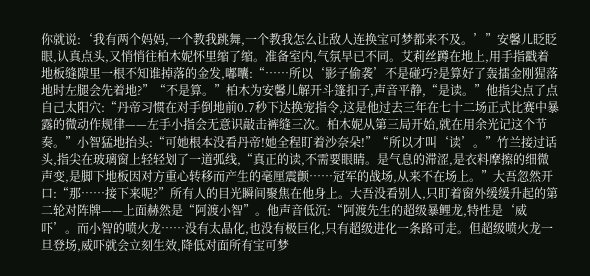你就说:‘我有两个妈妈,一个教我跳舞,一个教我怎么让敌人连换宝可梦都来不及。’”安馨儿眨眨眼,认真点头,又悄悄往柏木妮怀里缩了缩。准备室内,气氛早已不同。艾莉丝蹲在地上,用手指戳着地板缝隙里一根不知谁掉落的金发,嘟囔:“……所以‘影子偷袭’不是碰巧?是算好了轰擂金刚猩落地时左腿会先着地?”“不是算。”柏木为安馨儿解开斗篷扣子,声音平静,“是读。”他指尖点了点自己太阳穴:“丹帝习惯在对手倒地前0.7秒下达换宠指令,这是他过去三年在七十二场正式比赛中暴露的微动作规律——左手小指会无意识敲击裤缝三次。柏木妮从第三局开始,就在用余光记这个节奏。”小智猛地抬头:“可她根本没看丹帝!她全程盯着沙奈朵!”“所以才叫‘读’。”竹兰接过话头,指尖在玻璃窗上轻轻划了一道弧线,“真正的读,不需要眼睛。是气息的滞涩,是衣料摩擦的细微声变,是脚下地板因对方重心转移而产生的毫厘震颤……冠军的战场,从来不在场上。”大吾忽然开口:“那……接下来呢?”所有人的目光瞬间聚焦在他身上。大吾没看别人,只盯着窗外缓缓升起的第二轮对阵牌——上面赫然是“阿渡小智”。他声音低沉:“阿渡先生的超级暴鲤龙,特性是‘威吓’。而小智的喷火龙……没有太晶化,也没有极巨化,只有超级进化一条路可走。但超级喷火龙一旦登场,威吓就会立刻生效,降低对面所有宝可梦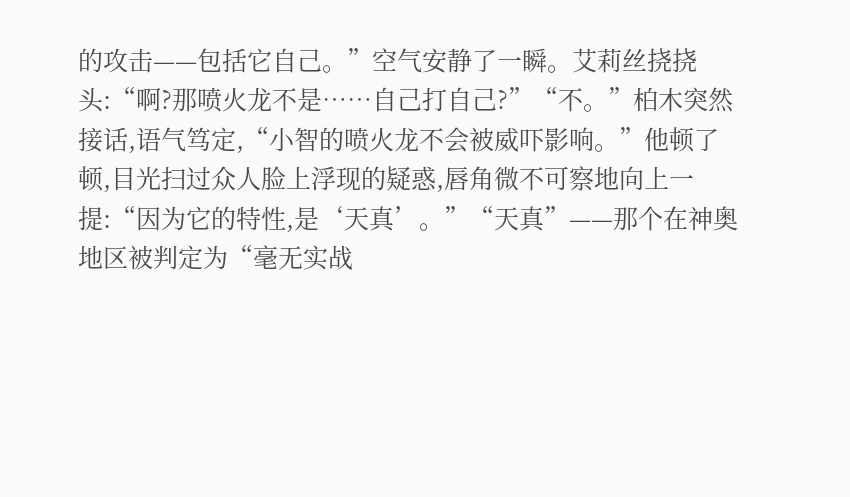的攻击——包括它自己。”空气安静了一瞬。艾莉丝挠挠头:“啊?那喷火龙不是……自己打自己?”“不。”柏木突然接话,语气笃定,“小智的喷火龙不会被威吓影响。”他顿了顿,目光扫过众人脸上浮现的疑惑,唇角微不可察地向上一提:“因为它的特性,是‘天真’。”“天真”——那个在神奥地区被判定为“毫无实战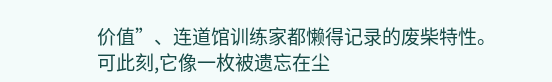价值”、连道馆训练家都懒得记录的废柴特性。可此刻,它像一枚被遗忘在尘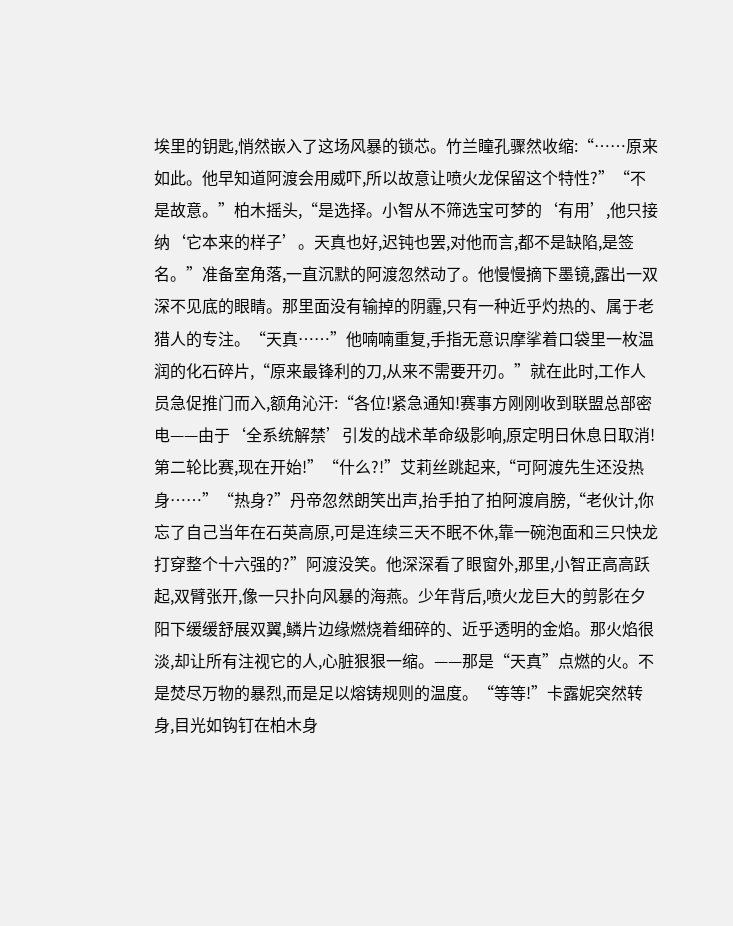埃里的钥匙,悄然嵌入了这场风暴的锁芯。竹兰瞳孔骤然收缩:“……原来如此。他早知道阿渡会用威吓,所以故意让喷火龙保留这个特性?”“不是故意。”柏木摇头,“是选择。小智从不筛选宝可梦的‘有用’,他只接纳‘它本来的样子’。天真也好,迟钝也罢,对他而言,都不是缺陷,是签名。”准备室角落,一直沉默的阿渡忽然动了。他慢慢摘下墨镜,露出一双深不见底的眼睛。那里面没有输掉的阴霾,只有一种近乎灼热的、属于老猎人的专注。“天真……”他喃喃重复,手指无意识摩挲着口袋里一枚温润的化石碎片,“原来最锋利的刀,从来不需要开刃。”就在此时,工作人员急促推门而入,额角沁汗:“各位!紧急通知!赛事方刚刚收到联盟总部密电——由于‘全系统解禁’引发的战术革命级影响,原定明日休息日取消!第二轮比赛,现在开始!”“什么?!”艾莉丝跳起来,“可阿渡先生还没热身……”“热身?”丹帝忽然朗笑出声,抬手拍了拍阿渡肩膀,“老伙计,你忘了自己当年在石英高原,可是连续三天不眠不休,靠一碗泡面和三只快龙打穿整个十六强的?”阿渡没笑。他深深看了眼窗外,那里,小智正高高跃起,双臂张开,像一只扑向风暴的海燕。少年背后,喷火龙巨大的剪影在夕阳下缓缓舒展双翼,鳞片边缘燃烧着细碎的、近乎透明的金焰。那火焰很淡,却让所有注视它的人,心脏狠狠一缩。——那是“天真”点燃的火。不是焚尽万物的暴烈,而是足以熔铸规则的温度。“等等!”卡露妮突然转身,目光如钩钉在柏木身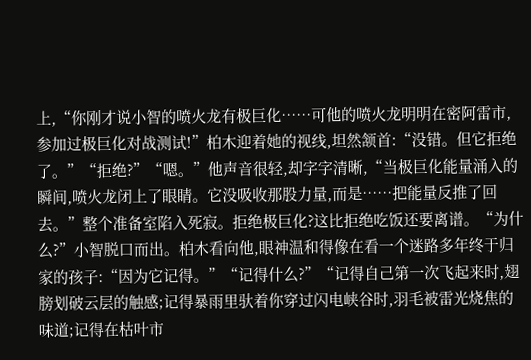上,“你刚才说小智的喷火龙有极巨化……可他的喷火龙明明在密阿雷市,参加过极巨化对战测试!”柏木迎着她的视线,坦然颔首:“没错。但它拒绝了。”“拒绝?”“嗯。”他声音很轻,却字字清晰,“当极巨化能量涌入的瞬间,喷火龙闭上了眼睛。它没吸收那股力量,而是……把能量反推了回去。”整个准备室陷入死寂。拒绝极巨化?这比拒绝吃饭还要离谱。“为什么?”小智脱口而出。柏木看向他,眼神温和得像在看一个迷路多年终于归家的孩子:“因为它记得。”“记得什么?”“记得自己第一次飞起来时,翅膀划破云层的触感;记得暴雨里驮着你穿过闪电峡谷时,羽毛被雷光烧焦的味道;记得在枯叶市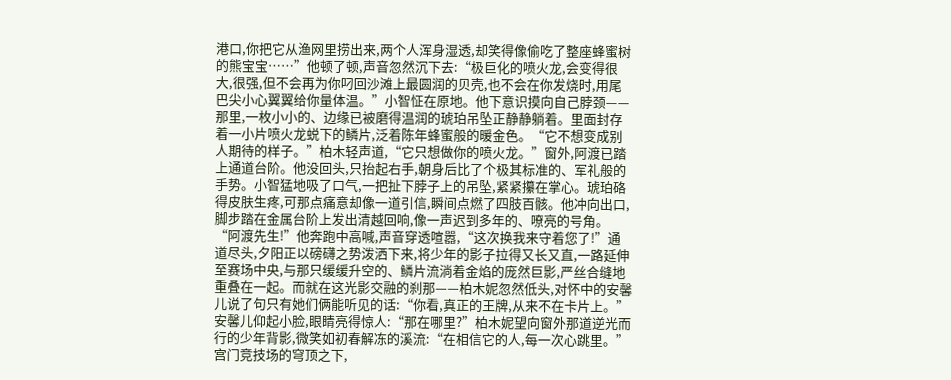港口,你把它从渔网里捞出来,两个人浑身湿透,却笑得像偷吃了整座蜂蜜树的熊宝宝……”他顿了顿,声音忽然沉下去:“极巨化的喷火龙,会变得很大,很强,但不会再为你叼回沙滩上最圆润的贝壳,也不会在你发烧时,用尾巴尖小心翼翼给你量体温。”小智怔在原地。他下意识摸向自己脖颈——那里,一枚小小的、边缘已被磨得温润的琥珀吊坠正静静躺着。里面封存着一小片喷火龙蜕下的鳞片,泛着陈年蜂蜜般的暖金色。“它不想变成别人期待的样子。”柏木轻声道,“它只想做你的喷火龙。”窗外,阿渡已踏上通道台阶。他没回头,只抬起右手,朝身后比了个极其标准的、军礼般的手势。小智猛地吸了口气,一把扯下脖子上的吊坠,紧紧攥在掌心。琥珀硌得皮肤生疼,可那点痛意却像一道引信,瞬间点燃了四肢百骸。他冲向出口,脚步踏在金属台阶上发出清越回响,像一声迟到多年的、嘹亮的号角。“阿渡先生!”他奔跑中高喊,声音穿透喧嚣,“这次换我来守着您了!”通道尽头,夕阳正以磅礴之势泼洒下来,将少年的影子拉得又长又直,一路延伸至赛场中央,与那只缓缓升空的、鳞片流淌着金焰的庞然巨影,严丝合缝地重叠在一起。而就在这光影交融的刹那——柏木妮忽然低头,对怀中的安馨儿说了句只有她们俩能听见的话:“你看,真正的王牌,从来不在卡片上。”安馨儿仰起小脸,眼睛亮得惊人:“那在哪里?”柏木妮望向窗外那道逆光而行的少年背影,微笑如初春解冻的溪流:“在相信它的人,每一次心跳里。”宫门竞技场的穹顶之下,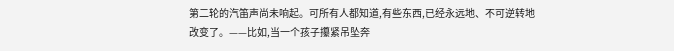第二轮的汽笛声尚未响起。可所有人都知道,有些东西,已经永远地、不可逆转地改变了。——比如,当一个孩子攥紧吊坠奔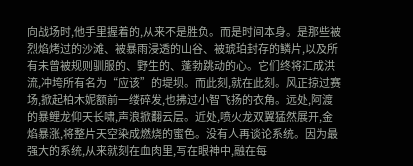向战场时,他手里握着的,从来不是胜负。而是时间本身。是那些被烈焰烤过的沙滩、被暴雨浸透的山谷、被琥珀封存的鳞片,以及所有未曾被规则驯服的、野生的、蓬勃跳动的心。它们终将汇成洪流,冲垮所有名为“应该”的堤坝。而此刻,就在此刻。风正掠过赛场,掀起柏木妮额前一缕碎发,也拂过小智飞扬的衣角。远处,阿渡的暴鲤龙仰天长啸,声浪掀翻云层。近处,喷火龙双翼猛然展开,金焰暴涨,将整片天空染成燃烧的蜜色。没有人再谈论系统。因为最强大的系统,从来就刻在血肉里,写在眼神中,融在每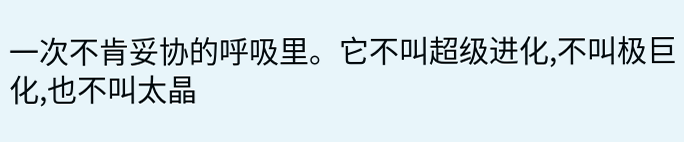一次不肯妥协的呼吸里。它不叫超级进化,不叫极巨化,也不叫太晶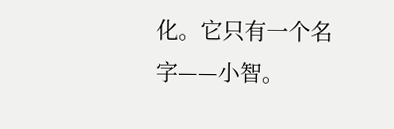化。它只有一个名字——小智。